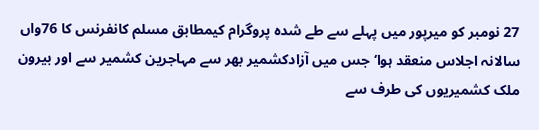27 نومبر کو میرپور میں پہلے سے طے شدہ پروگرام کیمطابق مسلم کانفرنس کا 76واں سالانہ اجلاس منعقد ہوا‘ جس میں آزادکشمیر بھر سے مہاجرین کشمیر سے اور بیرون ملک کشمیریوں کی طرف سے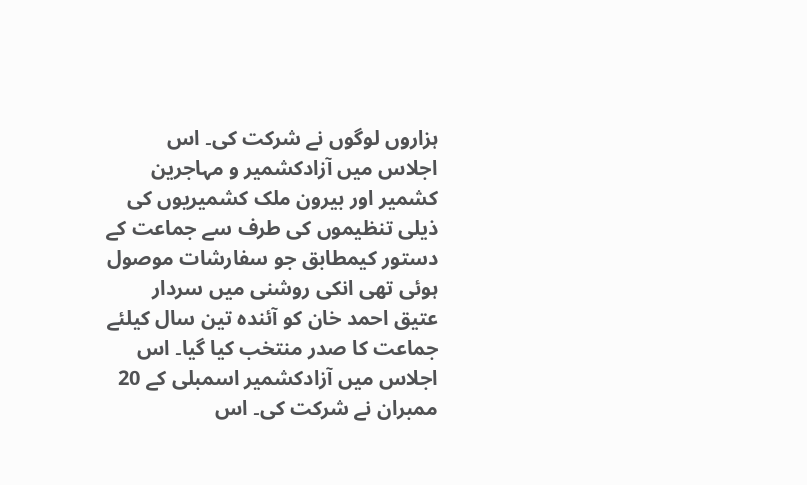ہزاروں لوگوں نے شرکت کی۔ اس اجلاس میں آزادکشمیر و مہاجرین کشمیر اور بیرون ملک کشمیریوں کی ذیلی تنظیموں کی طرف سے جماعت کے دستور کیمطابق جو سفارشات موصول ہوئی تھی انکی روشنی میں سردار عتیق احمد خان کو آئندہ تین سال کیلئے جماعت کا صدر منتخب کیا گیا۔ اس اجلاس میں آزادکشمیر اسمبلی کے 20 ممبران نے شرکت کی۔ اس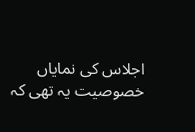اجلاس کی نمایاں خصوصیت یہ تھی کہ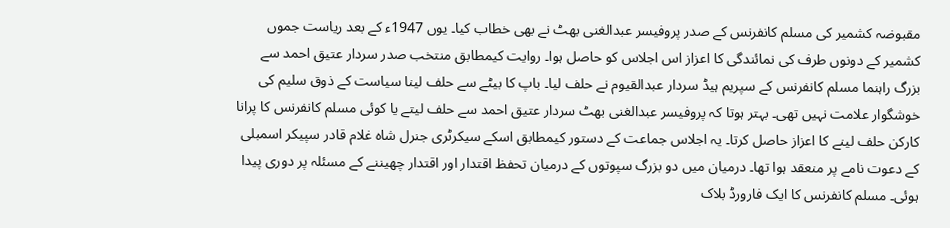مقبوضہ کشمیر کی مسلم کانفرنس کے صدر پروفیسر عبدالغنی بھٹ نے بھی خطاب کیا۔ یوں 1947ء کے بعد ریاست جموں کشمیر کے دونوں طرف کی نمائندگی کا اعزاز اس اجلاس کو حاصل ہوا۔ روایت کیمطابق منتخب صدر سردار عتیق احمد سے بزرگ راہنما مسلم کانفرنس کے سپریم ہیڈ سردار عبدالقیوم نے حلف لیا۔ باپ کا بیٹے سے حلف لینا سیاست کے ذوق سلیم کی خوشگوار علامت نہیں تھی۔ بہتر ہوتا کہ پروفیسر عبدالغنی بھٹ سردار عتیق احمد سے حلف لیتے یا کوئی مسلم کانفرنس کا پرانا کارکن حلف لینے کا اعزاز حاصل کرتا۔ یہ اجلاس جماعت کے دستور کیمطابق اسکے سیکرٹری جنرل شاہ غلام قادر سپیکر اسمبلی کے دعوت نامے پر منعقد ہوا تھا۔ درمیان میں دو بزرگ سپوتوں کے درمیان تحفظ اقتدار اور اقتدار چھیننے کے مسئلہ پر دوری پیدا ہوئی۔ مسلم کانفرنس کا ایک فارورڈ بلاک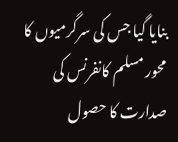بنایا گیا جس کی سرگرمیوں کا محور مسلم کانفرنس کی صدارت کا حصول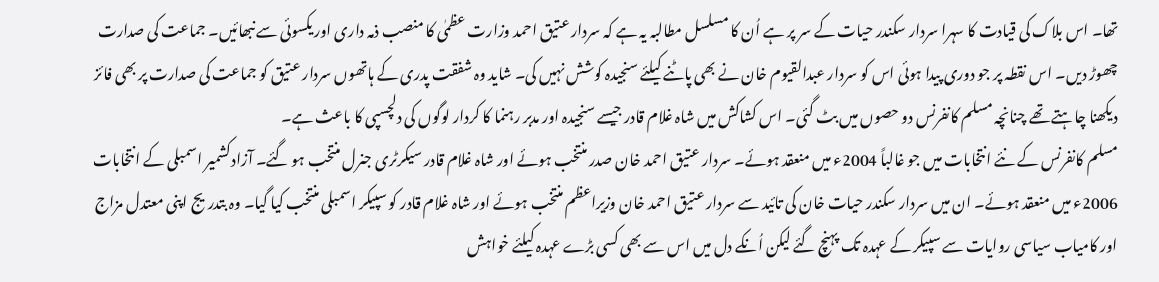تھا۔ اس بلاک کی قیادت کا سہرا سردار سکندر حیات کے سر پر ہے اُن کا مسلسل مطالبہ یہ ہے کہ سردار عتیق احمد وزارت عظمٰی کا منصب ذمہ داری اور یکسوئی سے نبھائیں۔ جماعت کی صدارت چھوڑ دیں۔ اس نقطہ پر جو دوری پیدا ہوئی اس کو سردار عبدالقیوم خان نے بھی پاٹنے کیلئے سنجیدہ کوشش نہیں کی۔ شاید وہ شفقت پدری کے ہاتھوں سردار عتیق کو جماعت کی صدارت پر بھی فائز دیکھنا چاہتے تھے چنانچہ مسلم کانفرنس دو حصوں میں بٹ گئی۔ اس کشاکش میں شاہ غلام قادر جیسے سنجیدہ اور مدبر رہنما کا کردار لوگوں کی دلچسپی کا باعث ہے۔
مسلم کانفرنس کے نئے انتخابات میں جو غالباً 2004ء میں منعقد ہوئے۔ سردار عتیق احمد خان صدر منتخب ہوئے اور شاہ غلام قادر سیکرٹری جنرل منتخب ہو گئے۔ آزادکشمیر اسمبلی کے انتخابات 2006ء میں منعقد ہوئے۔ ان میں سردار سکندر حیات خان کی تائید سے سردار عتیق احمد خان وزیراعظم منتخب ہوئے اور شاہ غلام قادر کو سپیکر اسمبلی منتخب کیا گیا۔ وہ بتدریج اپنی معتدل مزاج اور کامیاب سیاسی روایات سے سپیکر کے عہدہ تک پہنچ گئے لیکن اُنکے دل میں اس سے بھی کسی بڑے عہدہ کیلئے خواہش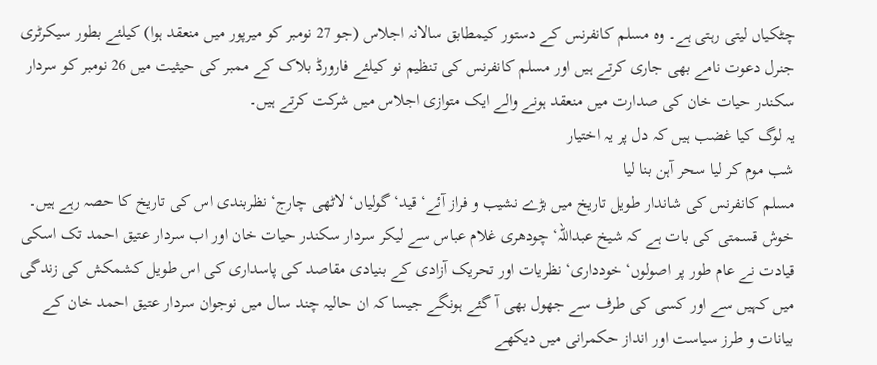چٹکیاں لیتی رہتی ہے۔ وہ مسلم کانفرنس کے دستور کیمطابق سالانہ اجلاس (جو 27 نومبر کو میرپور میں منعقد ہوا) کیلئے بطور سیکرٹری جنرل دعوت نامے بھی جاری کرتے ہیں اور مسلم کانفرنس کی تنظیم نو کیلئے فارورڈ بلاک کے ممبر کی حیثیت میں 26 نومبر کو سردار سکندر حیات خان کی صدارت میں منعقد ہونے والے ایک متوازی اجلاس میں شرکت کرتے ہیں۔
یہ لوگ کیا غضب ہیں کہ دل پر یہ اختیار
شب موم کر لیا سحر آہن بنا لیا
مسلم کانفرنس کی شاندار طویل تاریخ میں بڑے نشیب و فراز آئے‘ قید‘ گولیاں‘ لاٹھی چارج‘ نظربندی اس کی تاریخ کا حصہ رہے ہیں۔ خوش قسمتی کی بات ہے کہ شیخ عبداللہ‘ چودھری غلام عباس سے لیکر سردار سکندر حیات خان اور اب سردار عتیق احمد تک اسکی قیادت نے عام طور پر اصولوں‘ خودداری‘ نظریات اور تحریک آزادی کے بنیادی مقاصد کی پاسداری کی اس طویل کشمکش کی زندگی میں کہیں سے اور کسی کی طرف سے جھول بھی آ گئے ہونگے جیسا کہ ان حالیہ چند سال میں نوجوان سردار عتیق احمد خان کے بیانات و طرز سیاست اور انداز حکمرانی میں دیکھے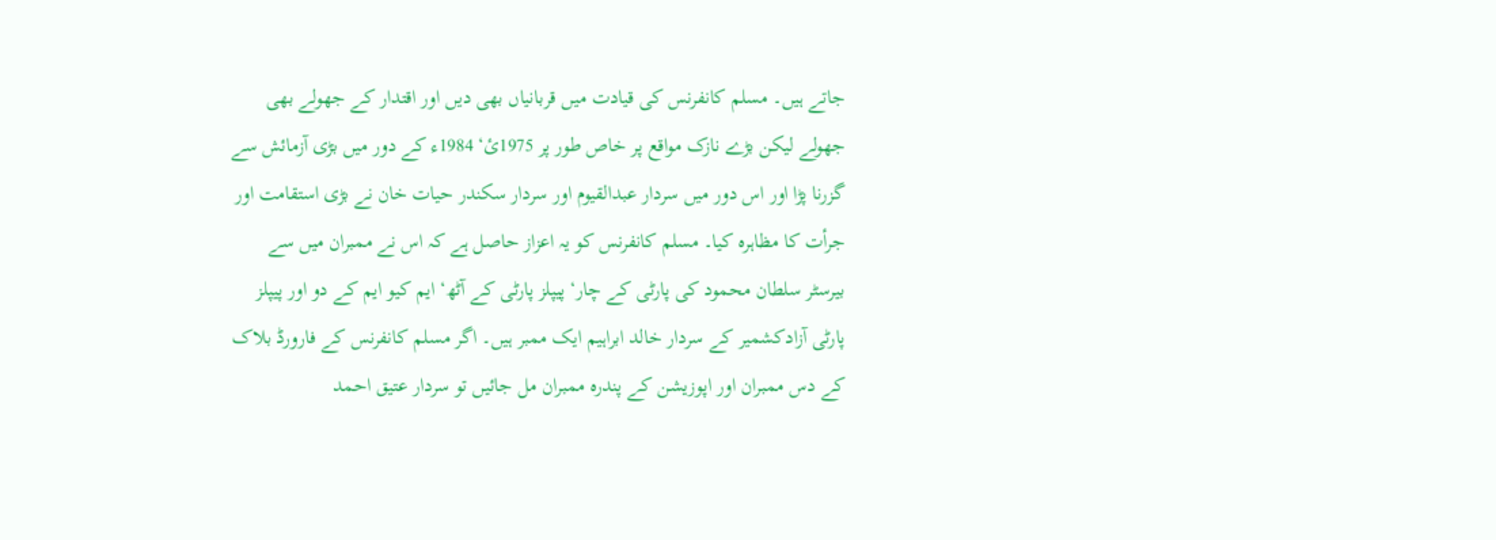جاتے ہیں۔ مسلم کانفرنس کی قیادت میں قربانیاں بھی دیں اور اقتدار کے جھولے بھی جھولے لیکن بڑے نازک مواقع پر خاص طور پر 1975ئ‘ 1984ء کے دور میں بڑی آزمائش سے گزرنا پڑا اور اس دور میں سردار عبدالقیوم اور سردار سکندر حیات خان نے بڑی استقامت اور جرأت کا مظاہرہ کیا۔ مسلم کانفرنس کو یہ اعزاز حاصل ہے کہ اس نے ممبران میں سے بیرسٹر سلطان محمود کی پارٹی کے چار‘ پیپلز پارٹی کے آٹھ‘ ایم کیو ایم کے دو اور پیپلز پارٹی آزادکشمیر کے سردار خالد ابراہیم ایک ممبر ہیں۔ اگر مسلم کانفرنس کے فارورڈ بلاک کے دس ممبران اور اپوزیشن کے پندرہ ممبران مل جائیں تو سردار عتیق احمد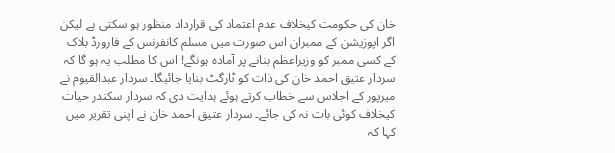خان کی حکومت کیخلاف عدم اعتماد کی قرارداد منظور ہو سکتی ہے لیکن اگر اپوزیشن کے ممبران اس صورت میں مسلم کانفرنس کے فارورڈ بلاک کے کسی ممبر کو وزیراعظم بنانے پر آمادہ ہونگے! اس کا مطلب یہ ہو گا کہ سردار عتیق احمد خان کی ذات کو ٹارگٹ بنایا جائیگا۔ سردار عبدالقیوم نے میرپور کے اجلاس سے خطاب کرتے ہوئے ہدایت دی کہ سردار سکندر حیات کیخلاف کوئی بات نہ کی جائے۔ سردار عتیق احمد خان نے اپنی تقریر میں کہا کہ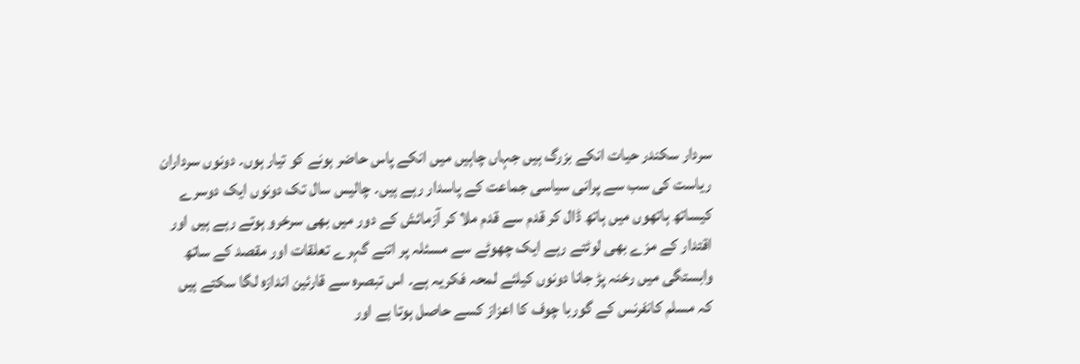سردار سکندر حیات انکے بزرگ ہیں جہاں چاہیں میں انکے پاس حاضر ہونے کو تیار ہوں۔ دونوں سرداران ریاست کی سب سے پرانی سیاسی جماعت کے پاسدار رہے ہیں۔ چالیس سال تک دونوں ایک دوسرے کیساتھ ہاتھوں میں ہاتھ ڈال کر قدم سے قدم ملا کر آزمائش کے دور میں بھی سرخرو ہوتے رہے ہیں اور اقتدار کے مزے بھی لوٹتے رہے ایک چھوٹے سے مسئلہ پر اتنے گہرے تعلقات اور مقصد کے ساتھ وابستگی میں رخنہ پڑ جانا دونوں کیلئے لمحہ فکریہ ہے۔ اس تبصرہ سے قارئین اندازہ لگا سکتے ہیں کہ مسلم کانفرنس کے گوربا چوف کا اعزاز کسے حاصل ہوتا ہے اور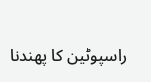راسپوٹین کا پھندنا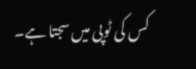کس کی ٹوپی میں سجتا ہے۔